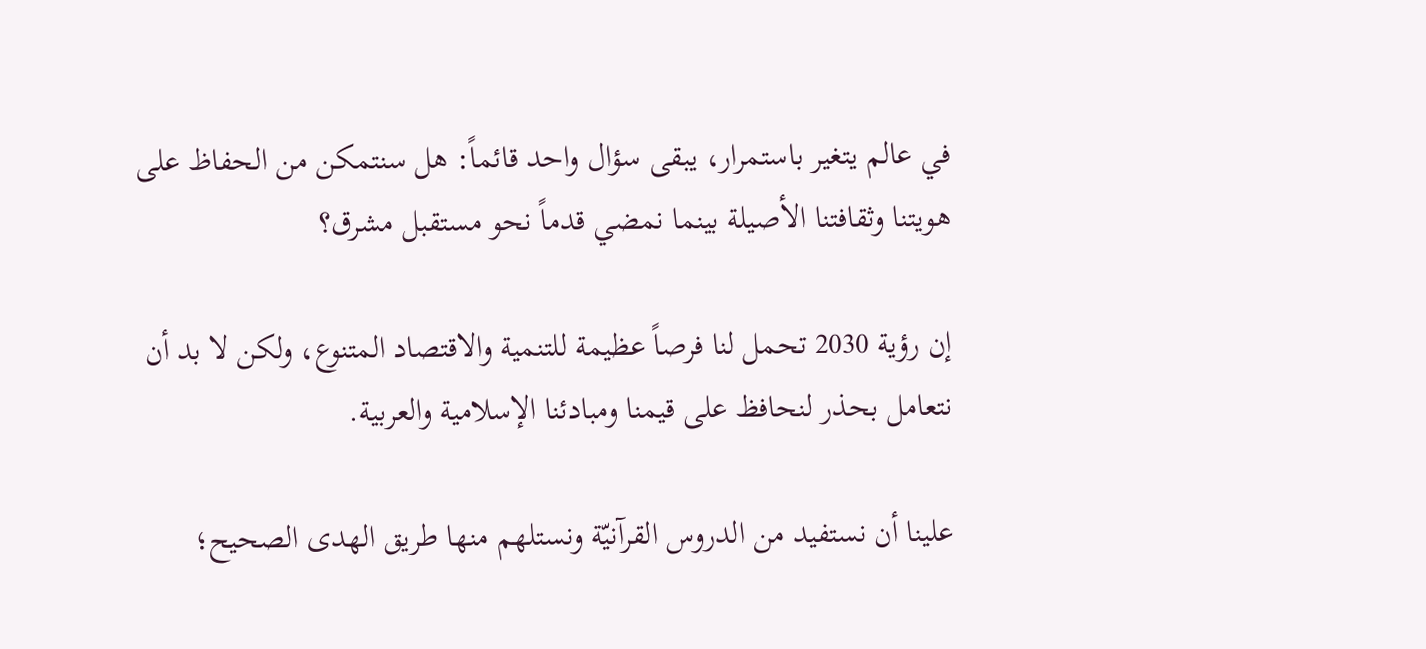في عالم يتغير باستمرار، يبقى سؤال واحد قائماً: هل سنتمكن من الحفاظ على هويتنا وثقافتنا الأصيلة بينما نمضي قدماً نحو مستقبل مشرق؟

إن رؤية 2030 تحمل لنا فرصاً عظيمة للتنمية والاقتصاد المتنوع، ولكن لا بد أن نتعامل بحذر لنحافظ على قيمنا ومبادئنا الإسلامية والعربية.

علينا أن نستفيد من الدروس القرآنيّة ونستلهم منها طريق الهدى الصحيح؛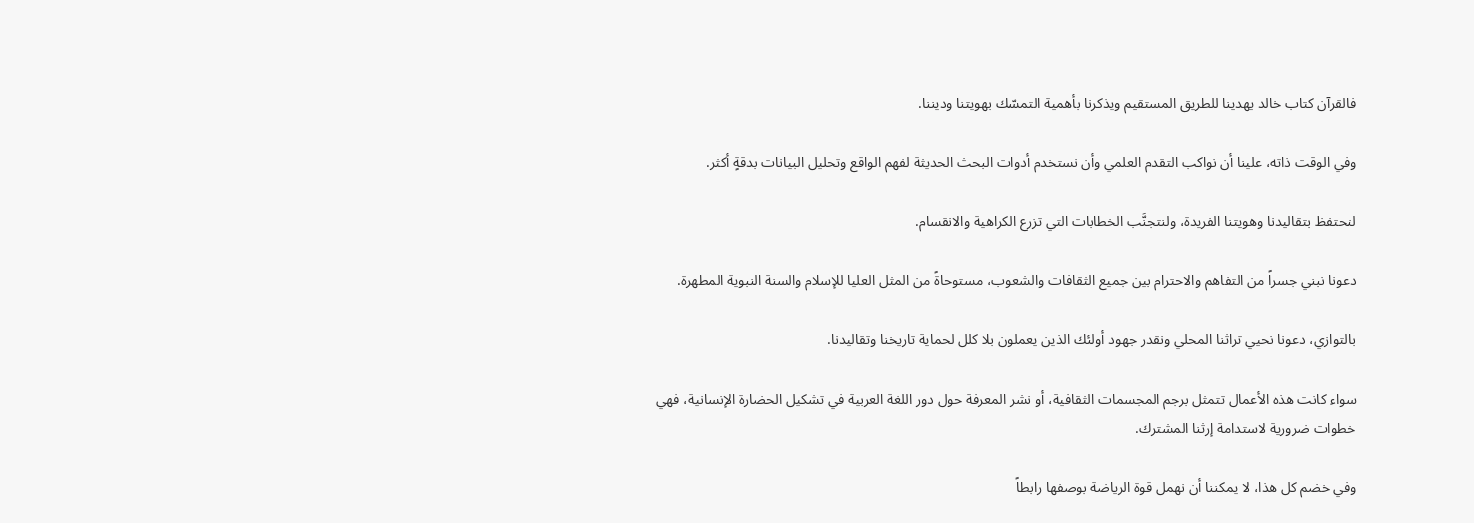فالقرآن كتاب خالد يهدينا للطريق المستقيم ويذكرنا بأهمية التمسّك بهويتنا وديننا.

وفي الوقت ذاته، علينا أن نواكب التقدم العلمي وأن نستخدم أدوات البحث الحديثة لفهم الواقع وتحليل البيانات بدقةٍ أكثر.

لنحتفظ بتقاليدنا وهويتنا الفريدة، ولنتجنَّب الخطابات التي تزرع الكراهية والانقسام.

دعونا نبني جسراً من التفاهم والاحترام بين جميع الثقافات والشعوب، مستوحاةً من المثل العليا للإسلام والسنة النبوية المطهرة.

بالتوازي، دعونا نحيي تراثنا المحلي ونقدر جهود أولئك الذين يعملون بلا كلل لحماية تاريخنا وتقاليدنا.

سواء كانت هذه الأعمال تتمثل برجم المجسمات الثقافية، أو نشر المعرفة حول دور اللغة العربية في تشكيل الحضارة الإنسانية، فهي خطوات ضرورية لاستدامة إرثنا المشترك.

وفي خضم كل هذا، لا يمكننا أن نهمل قوة الرياضة بوصفها رابطاً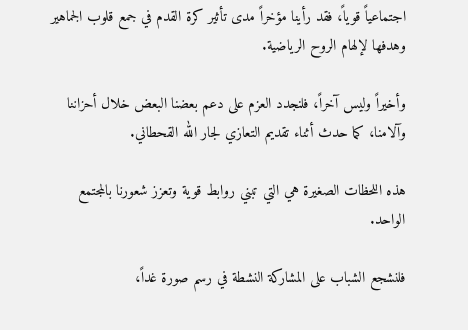اجتماعياً قوياً، فقد رأينا مؤخراً مدى تأثير كرة القدم في جمع قلوب الجماهير وهدفها لإلهام الروح الرياضية.

وأخيراً وليس آخراً، فلنجدد العزم على دعم بعضنا البعض خلال أحزاننا وآلامنا، كما حدث أثناء تقديم التعازي لجار الله القحطاني.

هذه اللحظات الصغيرة هي التي تبني روابط قوية وتعزز شعورنا بالمجتمع الواحد.

فلنشجع الشباب على المشاركة النشطة في رسم صورة غداً،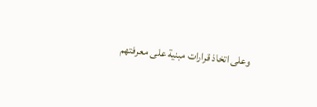وعلى اتخاذ قرارات مبنية على معرفتهم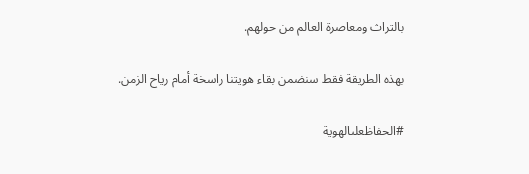بالتراث ومعاصرة العالم من حولهم.

بهذه الطريقة فقط سنضمن بقاء هويتنا راسخة أمام رياح الزمن.

#الحفاظعلىالهوية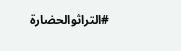#التراثوالحضارة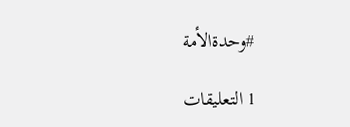#وحدةالأمة

1 التعليقات